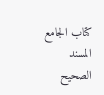كتاب الجامع المسند الصحيح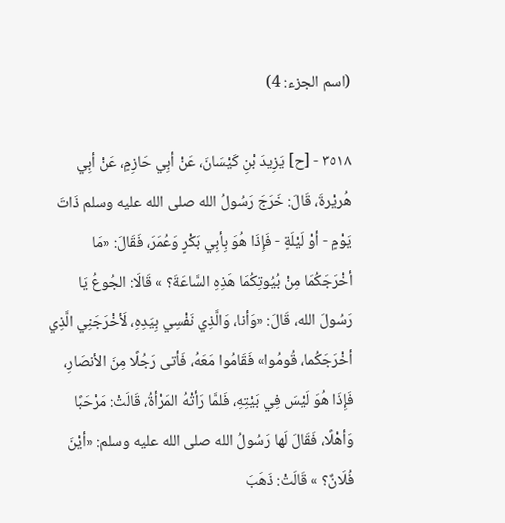(اسم الجزء: 4)

٣٥١٨ - [ح] يَزِيدَ بْنِ كَيْسَانَ، عَنْ أبِي حَازِمٍ، عَنْ أبِي هُريْرةَ، قَالَ: خَرَجَ رَسُولُ الله صلى الله عليه وسلم ذَاتَ يَوْمٍ - أوْ لَيْلَةٍ - فَإِذَا هُوَ بِأبِي بَكْرٍ وَعُمَرَ، فَقَالَ: «مَا أخْرَجَكُمَا مِنْ بُيُوتِكُمَا هَذِهِ السَّاعَةَ؟ » قَالَا: الجُوعُ يَا رَسُولَ الله، قَالَ: «وَأنا، وَالَّذِي نَفْسِي بِيَدِهِ، لَأخْرَجَنِي الَّذِي أخْرَجَكُما، قُومُوا» فَقَامُوا مَعَهُ، فَأتى رَجُلًا مِنَ الأنصَارِ، فَإِذَا هُوَ لَيْسَ فِي بَيْتِهِ، فَلمَّا رَأتْهُ المَرْأةُ، قَالَتْ: مَرْحَبًا وَأهْلًا، فَقَالَ لَها رَسُولُ الله صلى الله عليه وسلم: «أيْنَ فُلَانٌ؟ » قَالَتْ: ذَهَبَ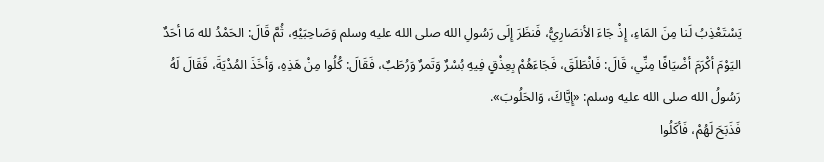يَسْتَعْذِبُ لَنا مِنَ المَاءِ، إِذْ جَاءَ الأنصَارِيُّ، فَنظَرَ إِلَى رَسُولِ الله صلى الله عليه وسلم وَصَاحِبَيْهِ، ثُمَّ قَالَ: الحَمْدُ لله مَا أحَدٌ اليَوْمَ أكْرَمَ أضْيَافًا مِنِّي، قَالَ: فَانْطَلَقَ، فَجَاءَهُمْ بِعِذْقٍ فِيهِ بُسْرٌ وَتَمرٌ وَرُطَبٌ، فَقَالَ: كُلُوا مِنْ هَذِهِ، وَأخَذَ المُدْيَةَ، فَقَالَ لَهُ رَسُولُ الله صلى الله عليه وسلم: «إِيَّاكَ، وَالحَلُوبَ».
فَذَبَحَ لَهُمْ، فَأكَلُوا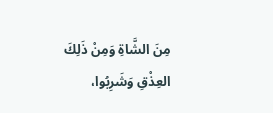مِنَ الشَّاةِ وَمِنْ ذَلِكَ العِذْقِ وَشَرِبُوا،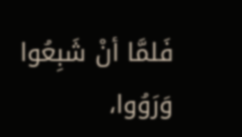فَلمَّا أنْ شَبِعُوا وَرَوُوا،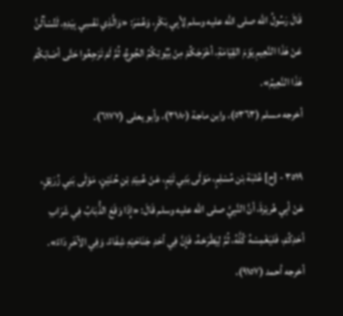قَالَ رَسُولُ الله صلى الله عليه وسلم لِأبِي بَكْرٍ، وَعُمَرَ: «وَالَّذِي نَفْسِي بِيَدِهِ، لَتُسْألُنَّ عَنْ هَذَا النَّعِيمِ يَوْمَ القِيَامَةِ، أخْرَجَكُمْ مِنْ بُيُوتِكُمُ الجُوعُ، ثُمَّ لَمْ تَرْجِعُوا حَتَّى أصَابَكُمْ هَذَا النَّعِيمُ».
أخرجه مسلم (٥٣٦٣)، وابن ماجة (٣١٨٠)، وأبو يعلى (٦١٧٧).

٣٥١٩ - [ح] عُتْبَة بْن مُسْلِمٍ، مَوْلَى بَنِي تَيْمٍ، عَنْ عُبيْدِ بْنِ حُنَيْنٍ، مَوْلَى بَنِي زُرَيْقٍ، عَنْ أبِي هُريْرةَ، أنَّ النَّبِيَّ صلى الله عليه وسلم قَالَ: «إِذَا وَقَعَ الذُّبَابُ فِي شَرَابِ أحَدِكُمْ، فَليَغْمِسْهُ كُلَّهُ، ثُمَّ لِيَطْرَحْهُ، فَإِنَّ فِي أحَدِ جَنَاحَيْهِ شِفَاءً، وَفِي الآخَرِ دَاءً».
أخرجه أحمد (٩١٥٧)،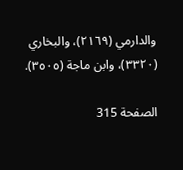والدارمي (٢١٦٩)، والبخاري (٣٣٢٠)، وابن ماجة (٣٥٠٥).

الصفحة 315